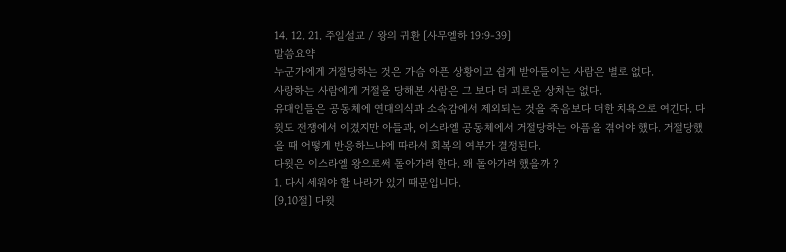14. 12. 21. 주일설교 / 왕의 귀환 [사무엘하 19:9-39]
말씀요약
누군가에게 거절당하는 것은 가슴 아픈 상황이고 쉽게 받아들이는 사람은 별로 없다.
사랑하는 사람에게 거절을 당해본 사람은 그 보다 더 괴로운 상처는 없다.
유대인들은 공동체에 연대의식과 소속감에서 제외되는 것을 죽음보다 더한 치욕으로 여긴다. 다윗도 전쟁에서 이겼지만 아들과, 이스라엘 공동체에서 거절당하는 아픔을 겪어야 했다. 거절당했을 때 어떻게 반응하느냐에 따라서 회복의 여부가 결정된다.
다윗은 이스라엘 왕으로써 돌아가려 한다. 왜 돌아가려 했을까 ?
1. 다시 세워야 할 나라가 있기 때문입니다.
[9,10절] 다윗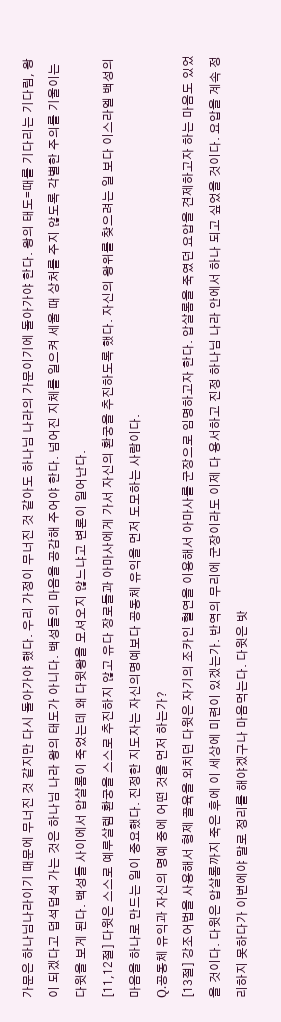가문은 하나님나라이기 때문에 무너진 것 같지만 다시 돌아가야 했다. 우리 가정이 무너진 것 같아도 하나님 나라의 가문이기에 돌아가야 한다. 왕의 태도=때를 기다리는 기다림, 왕이 되겠다고 덥석덥석 가는 것은 하나님 나라 왕의 태도가 아니다. 백성들의 마음을 공감해 주어야 한다. 넘어진 지체를 일으켜 세울 때 상처를 주지 않도록 각별한 주의를 기울이는 다윗을 보게 된다. 백성들 사이에서 압살롬이 죽었는데 왜 다윗왕을 모셔오지 않느냐고 변론이 일어난다.
[11,12절] 다윗은 스스로 예루살렘 환궁을 스스로 추진하지 않고 유다 장로들과 아마사에게 가서 자신의 환궁을 추진하도록 했다. 자신의 왕위를 찾으려는 일 보다 이스라엘 백성의 마음을 하나로 만드는 일이 중요했다. 진정한 지도자는 자신의명예보다 공동체 유익을 먼저 도모하는 사람이다.
Q.공동체 유익과 자신의 명예 중에 어떤 것을 먼저 하는가?
[13절] 강조어법을 사용해서 형제 골육을 외치던 다윗은 자기의 조카인 혈연을 이용해서 아마사를 군장으로 임명하고자 한다. 압살롬을 죽였던 요압을 견제하고자 하는 마음도 있었을 것이다. 다윗은 압살롬까지 죽은 후에 이 세상에 미련이 있겠는가. 반역의 무리에 군장이라도 이제 다 용서하고 진정 하나님 나라 안에서 하나 되고 싶었을 것이다. 요압을 계속 정리하지 못하다가 이번에야 말로 정리를 해야겠구나 마음먹는다. 다윗은 밧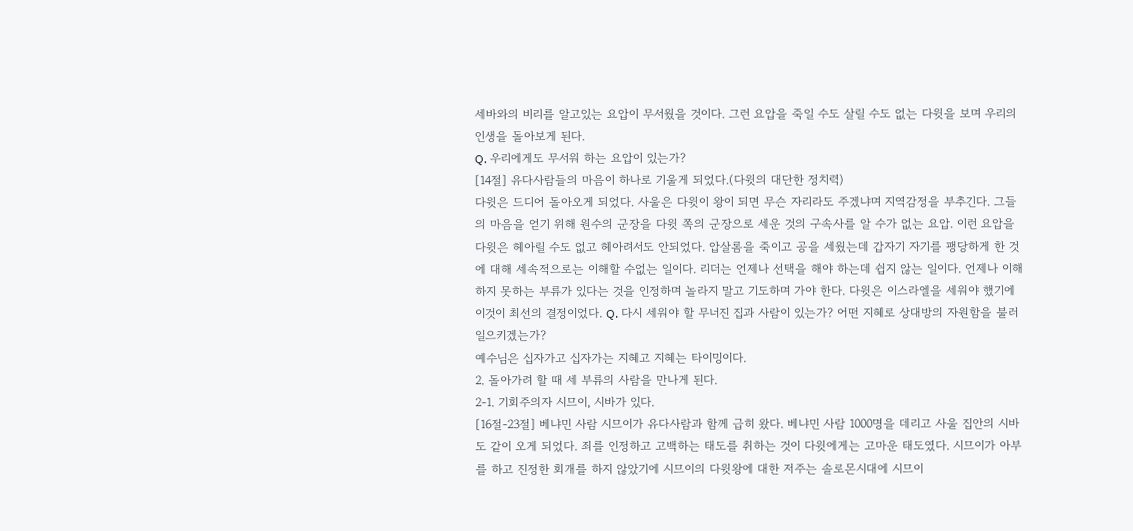세바와의 비리를 알고있는 요압이 무서웠을 것이다. 그런 요압을 죽일 수도 살릴 수도 없는 다윗을 보며 우리의 인생을 돌아보게 된다.
Q. 우리에게도 무서워 하는 요압이 있는가?
[14절] 유다사람들의 마음이 하나로 기울게 되었다.(다윗의 대단한 정치력)
다윗은 드디어 돌아오게 되었다. 사울은 다윗이 왕이 되면 무슨 자리라도 주겠냐며 지역감정을 부추긴다. 그들의 마음을 얻기 위해 원수의 군장을 다윗 쪽의 군장으로 세운 것의 구속사를 알 수가 없는 요압. 이런 요압을 다윗은 헤아릴 수도 없고 헤아려서도 안되었다. 압살롬을 죽이고 공을 세웠는데 갑자기 자기를 팽당하게 한 것에 대해 세속적으로는 이해할 수없는 일이다. 리더는 언제나 선택을 해야 하는데 쉽지 않는 일이다. 언제나 이해하지 못하는 부류가 있다는 것을 인정하며 놀라지 말고 기도하며 가야 한다. 다윗은 이스라엘을 세워야 했기에 이것이 최선의 결정이었다. Q. 다시 세워야 할 무너진 집과 사람이 있는가? 어떤 지혜로 상대방의 자원함을 불러일으키겠는가?
예수님은 십자가고 십자가는 지혜고 지혜는 타이밍이다.
2. 돌아가려 할 때 세 부류의 사람을 만나게 된다.
2-1. 기회주의자 시므이, 시바가 있다.
[16절-23절] 베냐민 사람 시므이가 유다사람과 함께 급히 왔다. 베냐민 사람 1000명을 데리고 사울 집안의 시바도 같이 오게 되었다. 죄를 인정하고 고백하는 태도를 취하는 것이 다윗에게는 고마운 태도였다. 시므이가 아부를 하고 진정한 회개를 하지 않았기에 시므이의 다윗왕에 대한 저주는 솔로몬시대에 시므이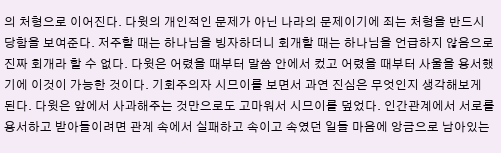의 처형으로 이어진다. 다윗의 개인적인 문제가 아닌 나라의 문제이기에 죄는 처형을 반드시 당함을 보여준다. 저주할 때는 하나님을 빙자하더니 회개할 때는 하나님을 언급하지 않음으로 진짜 회개라 할 수 없다. 다윗은 어렸을 때부터 말씀 안에서 컸고 어렸을 때부터 사울을 용서했기에 이것이 가능한 것이다. 기회주의자 시므이를 보면서 과연 진심은 무엇인지 생각해보게 된다. 다윗은 앞에서 사과해주는 것만으로도 고마워서 시므이를 덮었다. 인간관계에서 서로를 용서하고 받아들이려면 관계 속에서 실패하고 속이고 속였던 일들 마음에 앙금으로 남아있는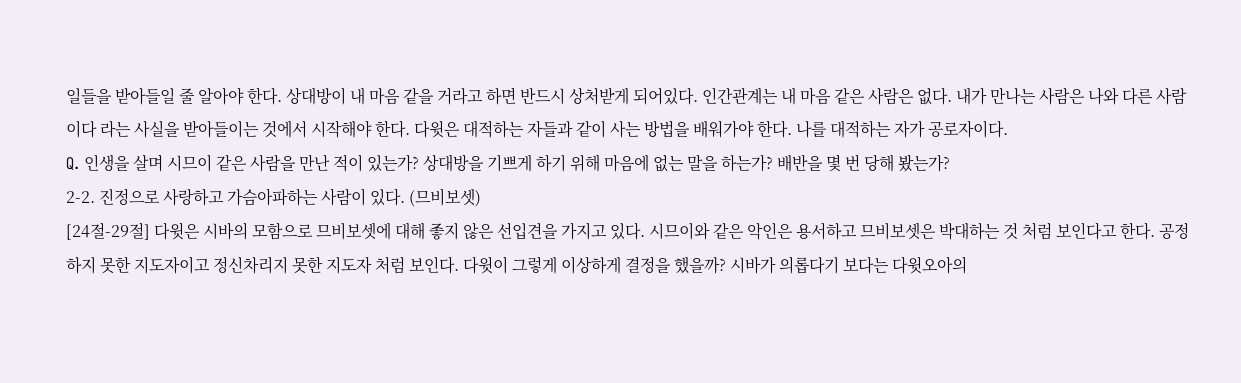일들을 받아들일 줄 알아야 한다. 상대방이 내 마음 같을 거라고 하면 반드시 상처받게 되어있다. 인간관계는 내 마음 같은 사람은 없다. 내가 만나는 사람은 나와 다른 사람이다 라는 사실을 받아들이는 것에서 시작해야 한다. 다윗은 대적하는 자들과 같이 사는 방법을 배워가야 한다. 나를 대적하는 자가 공로자이다.
Q. 인생을 살며 시므이 같은 사람을 만난 적이 있는가? 상대방을 기쁘게 하기 위해 마음에 없는 말을 하는가? 배반을 몇 번 당해 봤는가?
2-2. 진정으로 사랑하고 가슴아파하는 사람이 있다. (므비보셋)
[24절-29절] 다윗은 시바의 모함으로 므비보셋에 대해 좋지 않은 선입견을 가지고 있다. 시므이와 같은 악인은 용서하고 므비보셋은 박대하는 것 처럼 보인다고 한다. 공정하지 못한 지도자이고 정신차리지 못한 지도자 처럼 보인다. 다윗이 그렇게 이상하게 결정을 했을까? 시바가 의롭다기 보다는 다윗오아의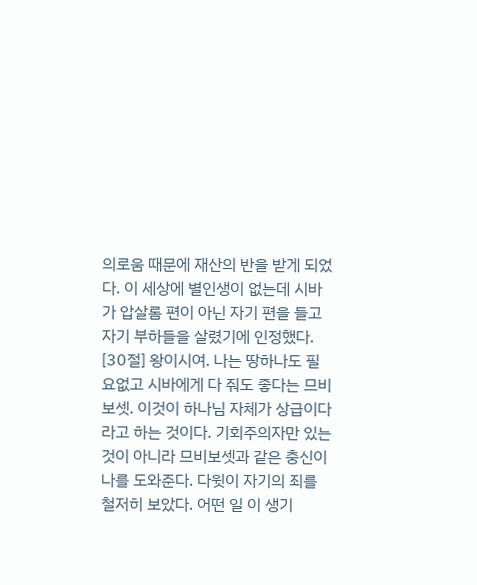의로움 때문에 재산의 반을 받게 되었다. 이 세상에 별인생이 없는데 시바가 압살롬 편이 아닌 자기 편을 들고 자기 부하들을 살렸기에 인정했다.
[30절] 왕이시여. 나는 땅하나도 필요없고 시바에게 다 줘도 좋다는 므비보셋. 이것이 하나님 자체가 상급이다라고 하는 것이다. 기회주의자만 있는 것이 아니라 므비보셋과 같은 충신이 나를 도와준다. 다윗이 자기의 죄를 철저히 보았다. 어떤 일 이 생기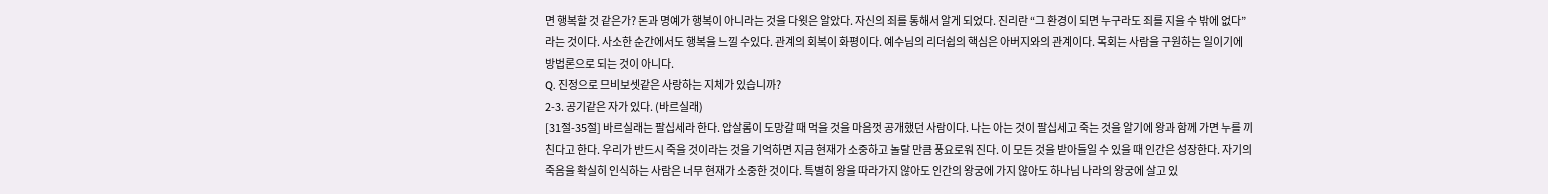면 행복할 것 같은가? 돈과 명예가 행복이 아니라는 것을 다윗은 알았다. 자신의 죄를 통해서 알게 되었다. 진리란 “그 환경이 되면 누구라도 죄를 지을 수 밖에 없다” 라는 것이다. 사소한 순간에서도 행복을 느낄 수있다. 관계의 회복이 화평이다. 예수님의 리더쉽의 핵심은 아버지와의 관계이다. 목회는 사람을 구원하는 일이기에 방법론으로 되는 것이 아니다.
Q. 진정으로 므비보셋같은 사랑하는 지체가 있습니까?
2-3. 공기같은 자가 있다. (바르실래)
[31절-35절] 바르실래는 팔십세라 한다. 압살롬이 도망갈 때 먹을 것을 마음껏 공개했던 사람이다. 나는 아는 것이 팔십세고 죽는 것을 알기에 왕과 함께 가면 누를 끼친다고 한다. 우리가 반드시 죽을 것이라는 것을 기억하면 지금 현재가 소중하고 놀랄 만큼 풍요로워 진다. 이 모든 것을 받아들일 수 있을 때 인간은 성장한다. 자기의 죽음을 확실히 인식하는 사람은 너무 현재가 소중한 것이다. 특별히 왕을 따라가지 않아도 인간의 왕궁에 가지 않아도 하나님 나라의 왕궁에 살고 있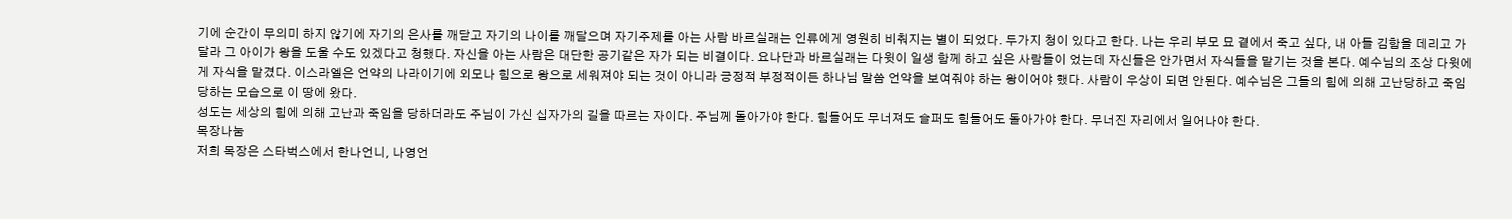기에 순간이 무의미 하지 않기에 자기의 은사를 깨닫고 자기의 나이를 깨달으며 자기주제를 아는 사람 바르실래는 인류에게 영원히 비춰지는 별이 되었다. 두가지 청이 있다고 한다. 나는 우리 부모 묘 곁에서 죽고 싶다, 내 아들 김함을 데리고 가달라 그 아이가 왕을 도울 수도 있겠다고 청했다. 자신을 아는 사람은 대단한 공기같은 자가 되는 비결이다. 요나단과 바르실래는 다윗이 일생 함께 하고 싶은 사람들이 었는데 자신들은 안가면서 자식들을 맡기는 것을 본다. 예수님의 조상 다윗에게 자식을 맡겼다. 이스라엘은 언약의 나라이기에 외모나 힘으로 왕으로 세워져야 되는 것이 아니라 긍정적 부정적이든 하나님 말씀 언약을 보여줘야 하는 왕이어야 했다. 사람이 우상이 되면 안된다. 예수님은 그들의 힘에 의해 고난당하고 죽임당하는 모습으로 이 땅에 왔다.
성도는 세상의 힘에 의해 고난과 죽임을 당하더라도 주님이 가신 십자가의 길을 따르는 자이다. 주님께 돌아가야 한다. 힘들어도 무너져도 슬퍼도 힘들어도 돌아가야 한다. 무너진 자리에서 일어나야 한다.
목장나눔
저희 목장은 스타벅스에서 한나언니, 나영언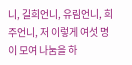니, 길희언니, 유림언니, 희주언니, 저 이렇게 여섯 명이 모여 나눔을 하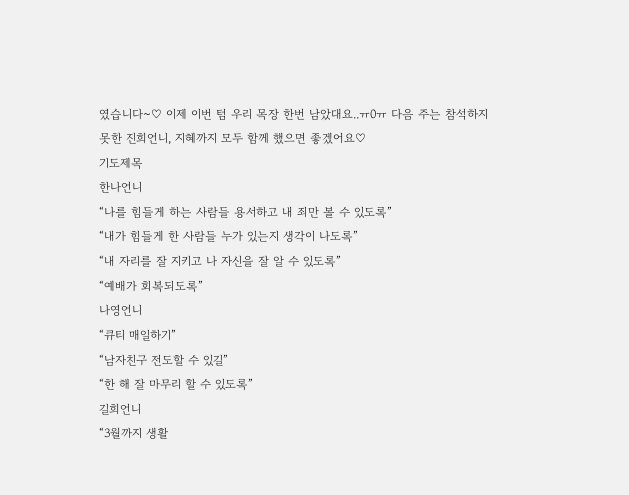였습니다~♡ 이제 이번 텀 우리 목장 한번 남았대요..ㅠ0ㅠ 다음 주는 참석하지 못한 진희언니, 지혜까지 모두 함께 했으면 좋겠어요♡
기도제목
한나언니
“나를 힘들게 하는 사람들 용서하고 내 죄만 볼 수 있도록”
“내가 힘들게 한 사람들 누가 있는지 생각이 나도록”
“내 자리를 잘 지키고 나 자신을 잘 알 수 있도록”
“예배가 회복되도록”
나영언니
“큐티 매일하기”
“남자친구 전도할 수 있길”
“한 해 잘 마무리 할 수 있도록”
길희언니
“3월까지 생활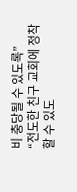비 충당될 수 있도록”
“전도한 친구 교회에 정착할 수 있도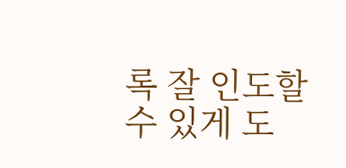록 잘 인도할 수 있게 도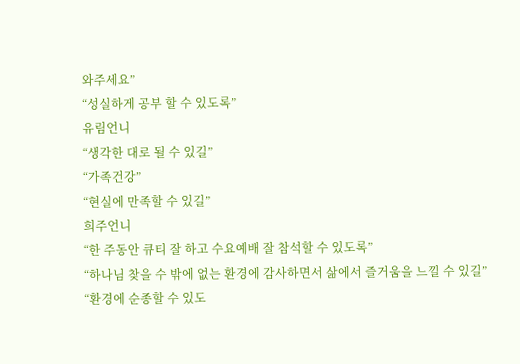와주세요”
“성실하게 공부 할 수 있도록”
유림언니
“생각한 대로 될 수 있길”
“가족건강”
“현실에 만족할 수 있길”
희주언니
“한 주동안 큐티 잘 하고 수요예배 잘 참석할 수 있도록”
“하나님 찾을 수 밖에 없는 환경에 감사하면서 삶에서 즐거움을 느낄 수 있길”
“환경에 순종할 수 있도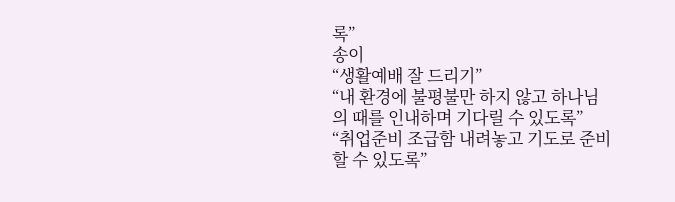록”
송이
“생활예배 잘 드리기”
“내 환경에 불평불만 하지 않고 하나님의 때를 인내하며 기다릴 수 있도록”
“취업준비 조급함 내려놓고 기도로 준비할 수 있도록”